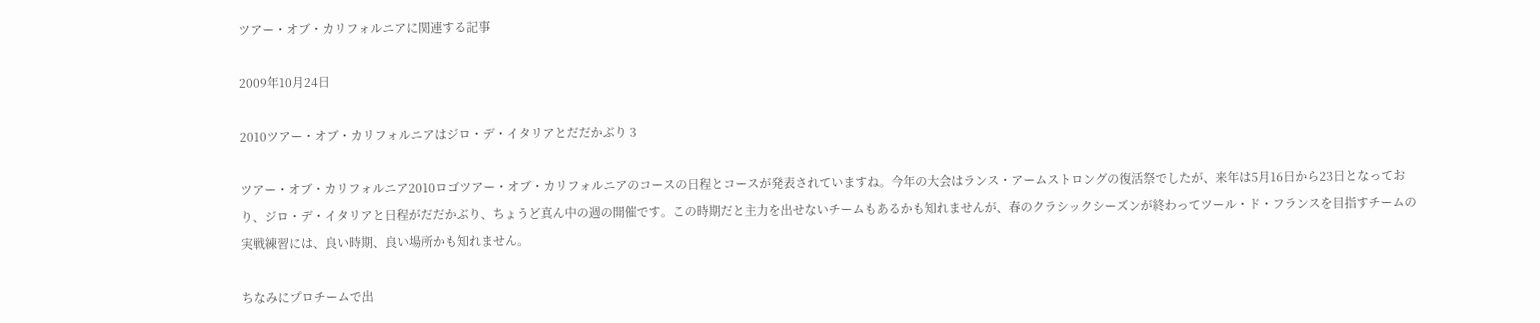ツアー・オブ・カリフォルニアに関連する記事

2009年10月24日

2010ツアー・オブ・カリフォルニアはジロ・デ・イタリアとだだかぶり 3

ツアー・オブ・カリフォルニア2010ロゴツアー・オブ・カリフォルニアのコースの日程とコースが発表されていますね。今年の大会はランス・アームストロングの復活祭でしたが、来年は5月16日から23日となっており、ジロ・デ・イタリアと日程がだだかぶり、ちょうど真ん中の週の開催です。この時期だと主力を出せないチームもあるかも知れませんが、春のクラシックシーズンが終わってツール・ド・フランスを目指すチームの実戦練習には、良い時期、良い場所かも知れません。

ちなみにプロチームで出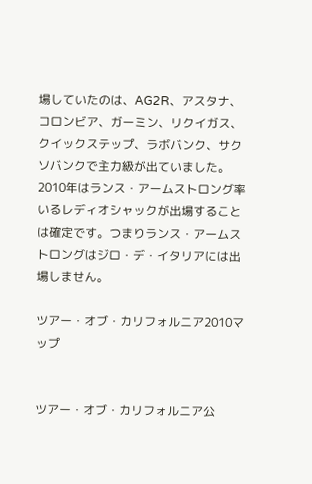場していたのは、AG2R、アスタナ、コロンビア、ガーミン、リクイガス、クイックステップ、ラボバンク、サクソバンクで主力級が出ていました。2010年はランス・アームストロング率いるレディオシャックが出場することは確定です。つまりランス・アームストロングはジロ・デ・イタリアには出場しません。

ツアー・オブ・カリフォルニア2010マップ


ツアー・オブ・カリフォルニア公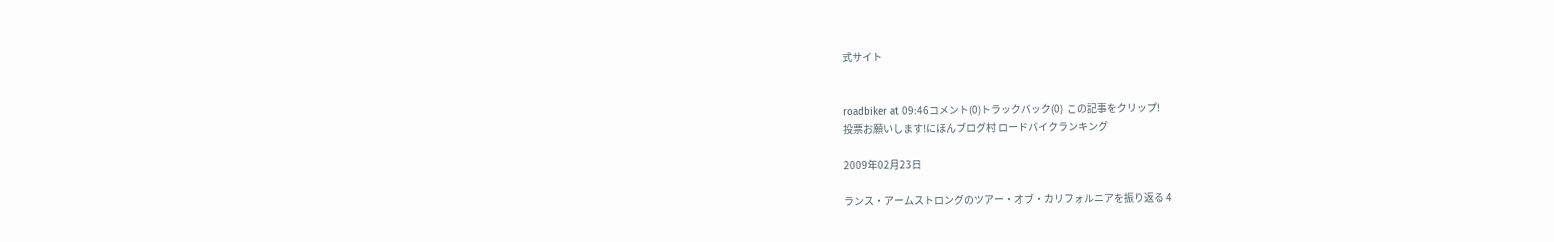式サイト


roadbiker at 09:46コメント(0)トラックバック(0)  この記事をクリップ!
投票お願いします!にほんブログ村 ロードバイクランキング

2009年02月23日

ランス・アームストロングのツアー・オブ・カリフォルニアを振り返る 4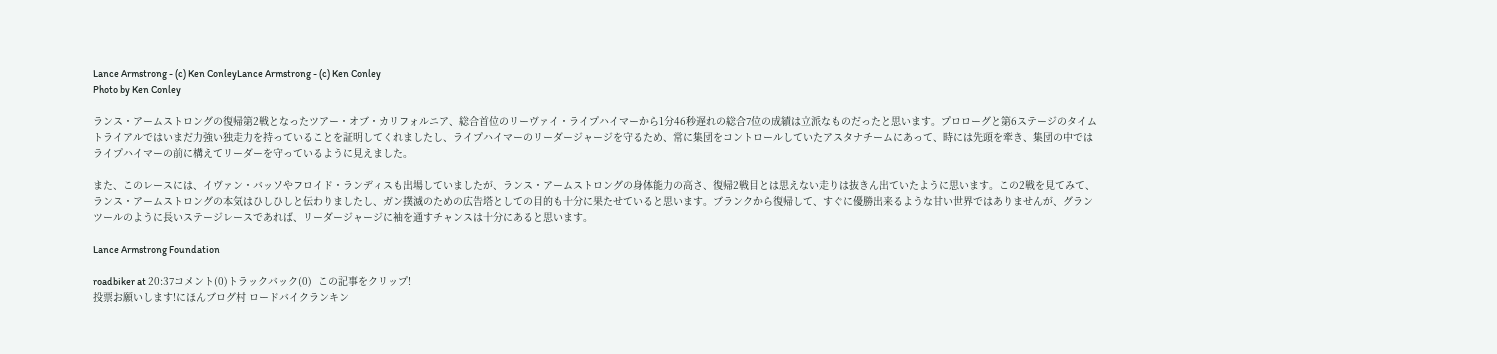Lance Armstrong - (c) Ken ConleyLance Armstrong - (c) Ken Conley
Photo by Ken Conley

ランス・アームストロングの復帰第2戦となったツアー・オブ・カリフォルニア、総合首位のリーヴァイ・ライプハイマーから1分46秒遅れの総合7位の成績は立派なものだったと思います。プロローグと第6ステージのタイムトライアルではいまだ力強い独走力を持っていることを証明してくれましたし、ライプハイマーのリーダージャージを守るため、常に集団をコントロールしていたアスタナチームにあって、時には先頭を牽き、集団の中ではライプハイマーの前に構えてリーダーを守っているように見えました。

また、このレースには、イヴァン・バッソやフロイド・ランディスも出場していましたが、ランス・アームストロングの身体能力の高さ、復帰2戦目とは思えない走りは抜きん出ていたように思います。この2戦を見てみて、ランス・アームストロングの本気はひしひしと伝わりましたし、ガン撲滅のための広告塔としての目的も十分に果たせていると思います。ブランクから復帰して、すぐに優勝出来るような甘い世界ではありませんが、グランツールのように長いステージレースであれば、リーダージャージに袖を通すチャンスは十分にあると思います。

Lance Armstrong Foundation

roadbiker at 20:37コメント(0)トラックバック(0)  この記事をクリップ!
投票お願いします!にほんブログ村 ロードバイクランキン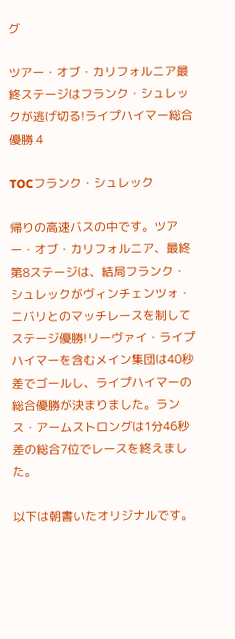グ

ツアー・オブ・カリフォルニア最終ステージはフランク・シュレックが逃げ切る!ライプハイマー総合優勝 4

TOCフランク・シュレック

帰りの高速バスの中です。ツアー・オブ・カリフォルニア、最終第8ステージは、結局フランク・シュレックがヴィンチェンツォ・ニバリとのマッチレースを制してステージ優勝!リーヴァイ・ライプハイマーを含むメイン集団は40秒差でゴールし、ライプハイマーの総合優勝が決まりました。ランス・アームストロングは1分46秒差の総合7位でレースを終えました。

以下は朝書いたオリジナルです。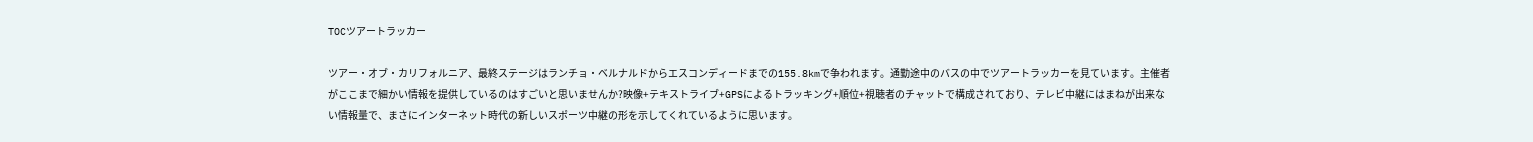TOCツアートラッカー

ツアー・オブ・カリフォルニア、最終ステージはランチョ・ベルナルドからエスコンディードまでの155.8kmで争われます。通勤途中のバスの中でツアートラッカーを見ています。主催者がここまで細かい情報を提供しているのはすごいと思いませんか?映像+テキストライブ+GPSによるトラッキング+順位+視聴者のチャットで構成されており、テレビ中継にはまねが出来ない情報量で、まさにインターネット時代の新しいスポーツ中継の形を示してくれているように思います。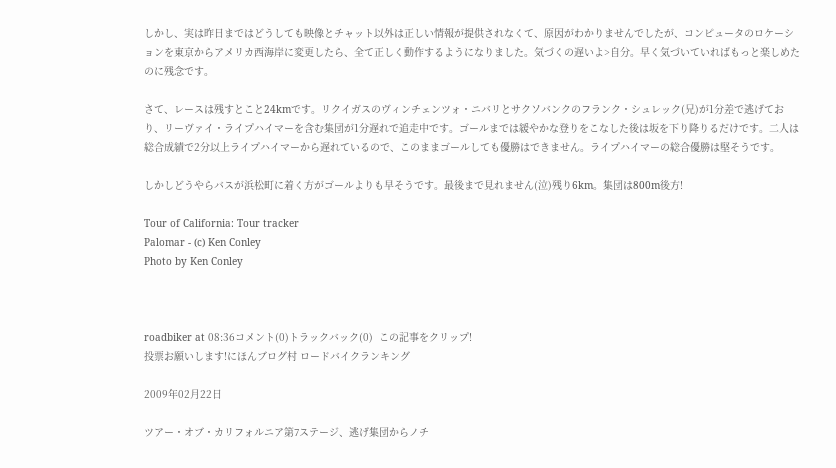しかし、実は昨日まではどうしても映像とチャット以外は正しい情報が提供されなくて、原因がわかりませんでしたが、コンピュータのロケーションを東京からアメリカ西海岸に変更したら、全て正しく動作するようになりました。気づくの遅いよ>自分。早く気づいていればもっと楽しめたのに残念です。

さて、レースは残すとこと24kmです。リクイガスのヴィンチェンツォ・ニバリとサクソバンクのフランク・シュレック(兄)が1分差で逃げており、リーヴァイ・ライプハイマーを含む集団が1分遅れで追走中です。ゴールまでは緩やかな登りをこなした後は坂を下り降りるだけです。二人は総合成績で2分以上ライプハイマーから遅れているので、このままゴールしても優勝はできません。ライプハイマーの総合優勝は堅そうです。

しかしどうやらバスが浜松町に着く方がゴールよりも早そうです。最後まで見れません(泣)残り6km。集団は800m後方!

Tour of California: Tour tracker
Palomar - (c) Ken Conley
Photo by Ken Conley



roadbiker at 08:36コメント(0)トラックバック(0)  この記事をクリップ!
投票お願いします!にほんブログ村 ロードバイクランキング

2009年02月22日

ツアー・オブ・カリフォルニア第7ステージ、逃げ集団からノチ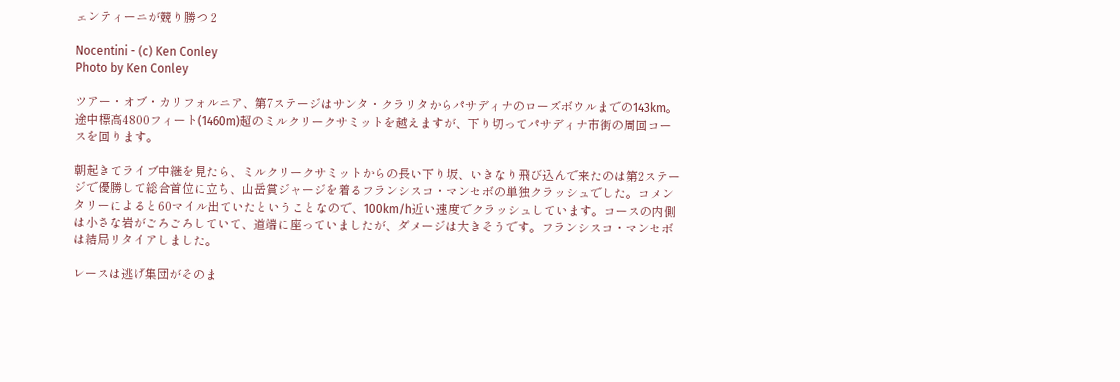ェンティーニが競り勝つ 2

Nocentini - (c) Ken Conley
Photo by Ken Conley

ツアー・オブ・カリフォルニア、第7ステージはサンタ・クラリタからパサディナのローズボウルまでの143km。途中標高4800フィート(1460m)超のミルクリークサミットを越えますが、下り切ってパサディナ市街の周回コースを回ります。

朝起きてライブ中継を見たら、ミルクリークサミットからの長い下り坂、いきなり飛び込んで来たのは第2ステージで優勝して総合首位に立ち、山岳賞ジャージを着るフランシスコ・マンセボの単独クラッシュでした。コメンタリーによると60マイル出ていたということなので、100km/h近い速度でクラッシュしています。コースの内側は小さな岩がごろごろしていて、道端に座っていましたが、ダメージは大きそうです。フランシスコ・マンセボは結局リタイアしました。

レースは逃げ集団がそのま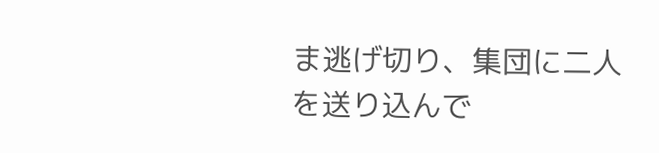ま逃げ切り、集団に二人を送り込んで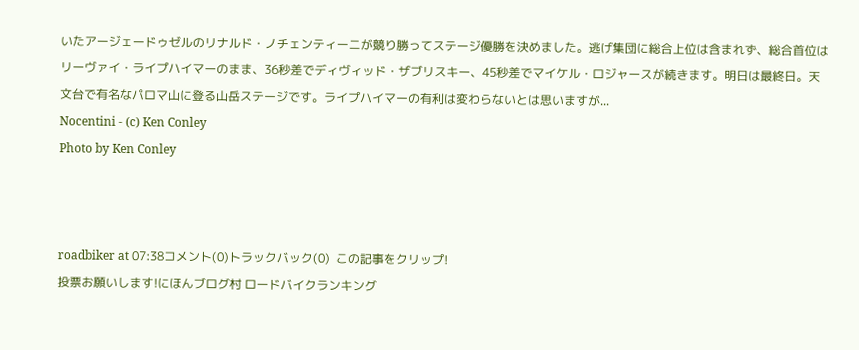いたアージェードゥゼルのリナルド・ノチェンティーニが競り勝ってステージ優勝を決めました。逃げ集団に総合上位は含まれず、総合首位はリーヴァイ・ライプハイマーのまま、36秒差でディヴィッド・ザブリスキー、45秒差でマイケル・ロジャースが続きます。明日は最終日。天文台で有名なパロマ山に登る山岳ステージです。ライプハイマーの有利は変わらないとは思いますが...
Nocentini - (c) Ken Conley
Photo by Ken Conley



roadbiker at 07:38コメント(0)トラックバック(0)  この記事をクリップ!
投票お願いします!にほんブログ村 ロードバイクランキング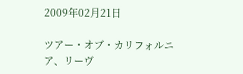2009年02月21日

ツアー・オブ・カリフォルニア、リーヴ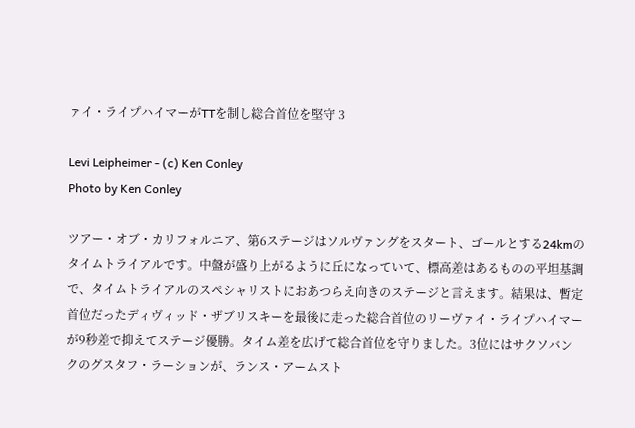ァイ・ライプハイマーがTTを制し総合首位を堅守 3

Levi Leipheimer - (c) Ken Conley
Photo by Ken Conley

ツアー・オブ・カリフォルニア、第6ステージはソルヴァングをスタート、ゴールとする24kmのタイムトライアルです。中盤が盛り上がるように丘になっていて、標高差はあるものの平坦基調で、タイムトライアルのスペシャリストにおあつらえ向きのステージと言えます。結果は、暫定首位だったディヴィッド・ザブリスキーを最後に走った総合首位のリーヴァイ・ライプハイマーが9秒差で抑えてステージ優勝。タイム差を広げて総合首位を守りました。3位にはサクソバンクのグスタフ・ラーションが、ランス・アームスト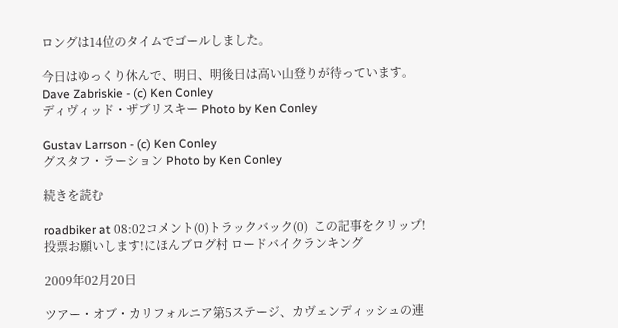ロングは14位のタイムでゴールしました。

今日はゆっくり休んで、明日、明後日は高い山登りが待っています。
Dave Zabriskie - (c) Ken Conley
ディヴィッド・ザブリスキー Photo by Ken Conley

Gustav Larrson - (c) Ken Conley
グスタフ・ラーション Photo by Ken Conley

続きを読む

roadbiker at 08:02コメント(0)トラックバック(0)  この記事をクリップ!
投票お願いします!にほんブログ村 ロードバイクランキング

2009年02月20日

ツアー・オブ・カリフォルニア第5ステージ、カヴェンディッシュの連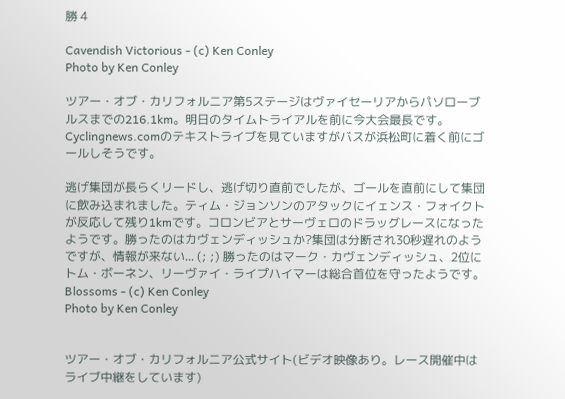勝 4

Cavendish Victorious - (c) Ken Conley
Photo by Ken Conley

ツアー・オブ・カリフォルニア第5ステージはヴァイセーリアからパソローブルスまでの216.1km。明日のタイムトライアルを前に今大会最長です。Cyclingnews.comのテキストライブを見ていますがバスが浜松町に着く前にゴールしそうです。

逃げ集団が長らくリードし、逃げ切り直前でしたが、ゴールを直前にして集団に飲み込まれました。ティム・ジョンソンのアタックにイェンス・フォイクトが反応して残り1kmです。コロンビアとサーヴェロのドラッグレースになったようです。勝ったのはカヴェンディッシュか?集団は分断され30秒遅れのようですが、情報が来ない... (; ;) 勝ったのはマーク・カヴェンディッシュ、2位にトム・ボーネン、リーヴァイ・ライプハイマーは総合首位を守ったようです。
Blossoms - (c) Ken Conley
Photo by Ken Conley


ツアー・オブ・カリフォルニア公式サイト(ビデオ映像あり。レース開催中はライブ中継をしています)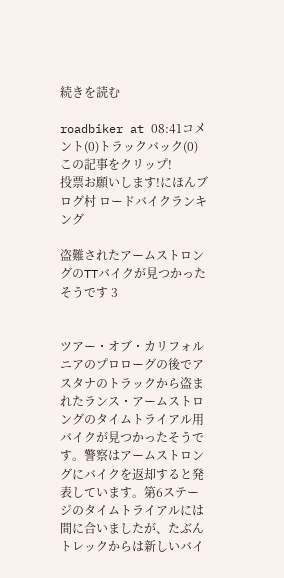続きを読む

roadbiker at 08:41コメント(0)トラックバック(0)  この記事をクリップ!
投票お願いします!にほんブログ村 ロードバイクランキング

盗難されたアームストロングのTTバイクが見つかったそうです 3


ツアー・オブ・カリフォルニアのプロローグの後でアスタナのトラックから盗まれたランス・アームストロングのタイムトライアル用バイクが見つかったそうです。警察はアームストロングにバイクを返却すると発表しています。第6ステージのタイムトライアルには間に合いましたが、たぶんトレックからは新しいバイ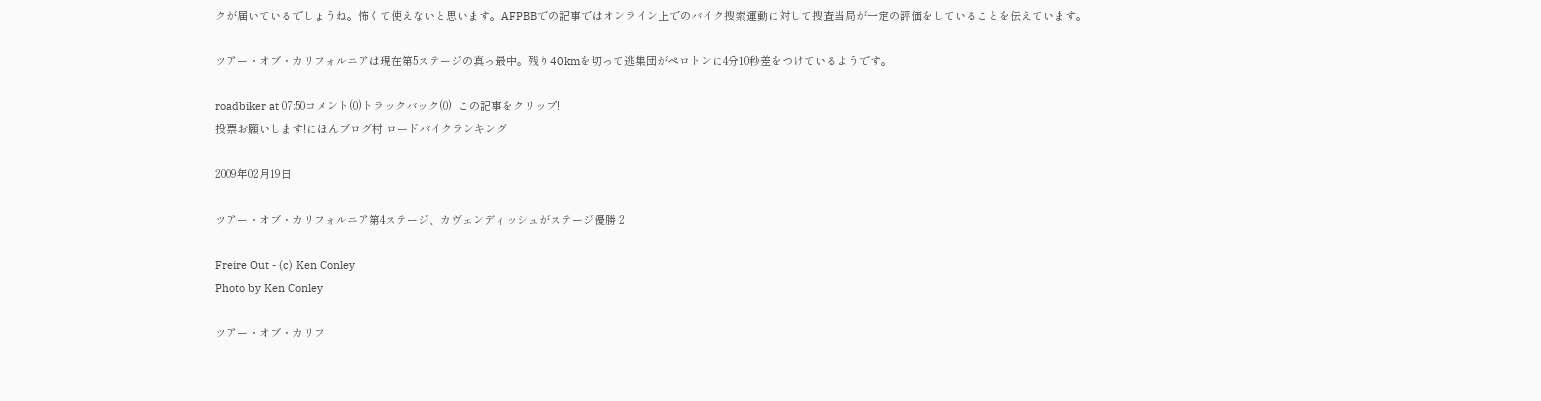クが届いているでしょうね。怖くて使えないと思います。AFPBBでの記事ではオンライン上でのバイク捜索運動に対して捜査当局が一定の評価をしていることを伝えています。

ツアー・オブ・カリフォルニアは現在第5ステージの真っ最中。残り40kmを切って逃集団がペロトンに4分10秒差をつけているようです。

roadbiker at 07:50コメント(0)トラックバック(0)  この記事をクリップ!
投票お願いします!にほんブログ村 ロードバイクランキング

2009年02月19日

ツアー・オブ・カリフォルニア第4ステージ、カヴェンディッシュがステージ優勝 2

Freire Out - (c) Ken Conley
Photo by Ken Conley

ツアー・オブ・カリフ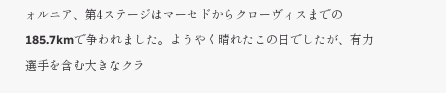ォルニア、第4ステージはマーセドからクローヴィスまでの185.7kmで争われました。ようやく晴れたこの日でしたが、有力選手を含む大きなクラ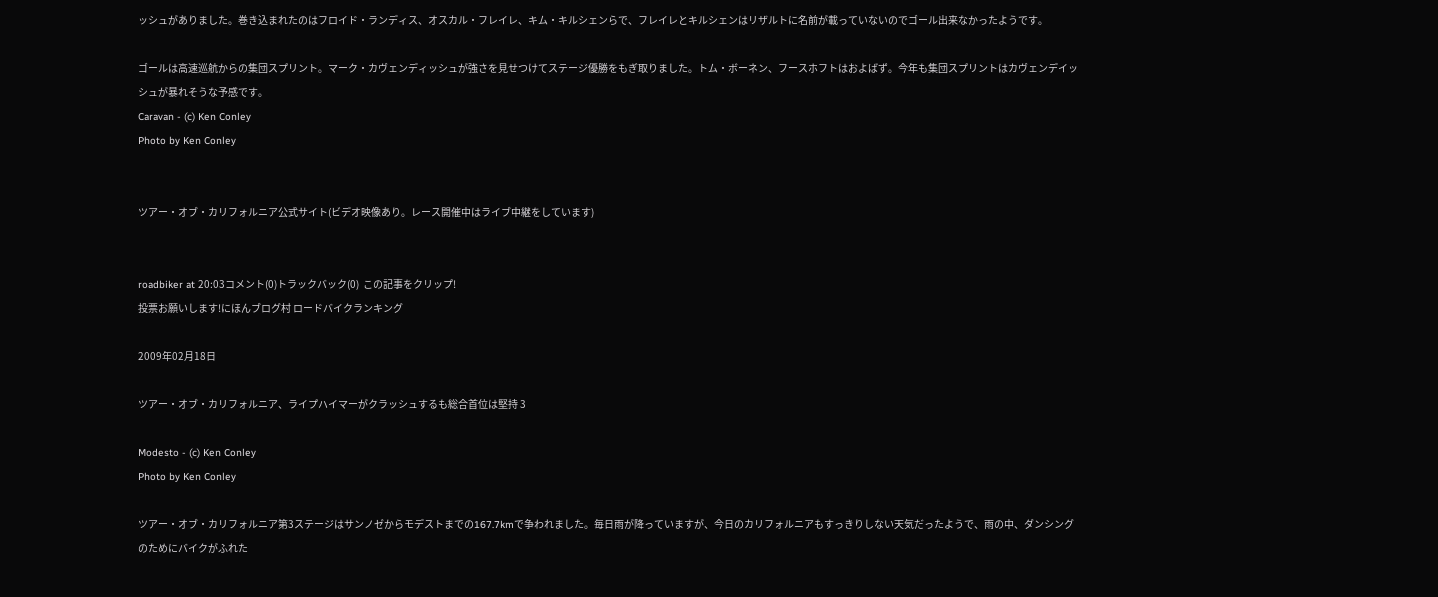ッシュがありました。巻き込まれたのはフロイド・ランディス、オスカル・フレイレ、キム・キルシェンらで、フレイレとキルシェンはリザルトに名前が載っていないのでゴール出来なかったようです。

ゴールは高速巡航からの集団スプリント。マーク・カヴェンディッシュが強さを見せつけてステージ優勝をもぎ取りました。トム・ボーネン、フースホフトはおよばず。今年も集団スプリントはカヴェンデイッシュが暴れそうな予感です。
Caravan - (c) Ken Conley
Photo by Ken Conley


ツアー・オブ・カリフォルニア公式サイト(ビデオ映像あり。レース開催中はライブ中継をしています)


roadbiker at 20:03コメント(0)トラックバック(0)  この記事をクリップ!
投票お願いします!にほんブログ村 ロードバイクランキング

2009年02月18日

ツアー・オブ・カリフォルニア、ライプハイマーがクラッシュするも総合首位は堅持 3

Modesto - (c) Ken Conley
Photo by Ken Conley

ツアー・オブ・カリフォルニア第3ステージはサンノゼからモデストまでの167.7kmで争われました。毎日雨が降っていますが、今日のカリフォルニアもすっきりしない天気だったようで、雨の中、ダンシングのためにバイクがふれた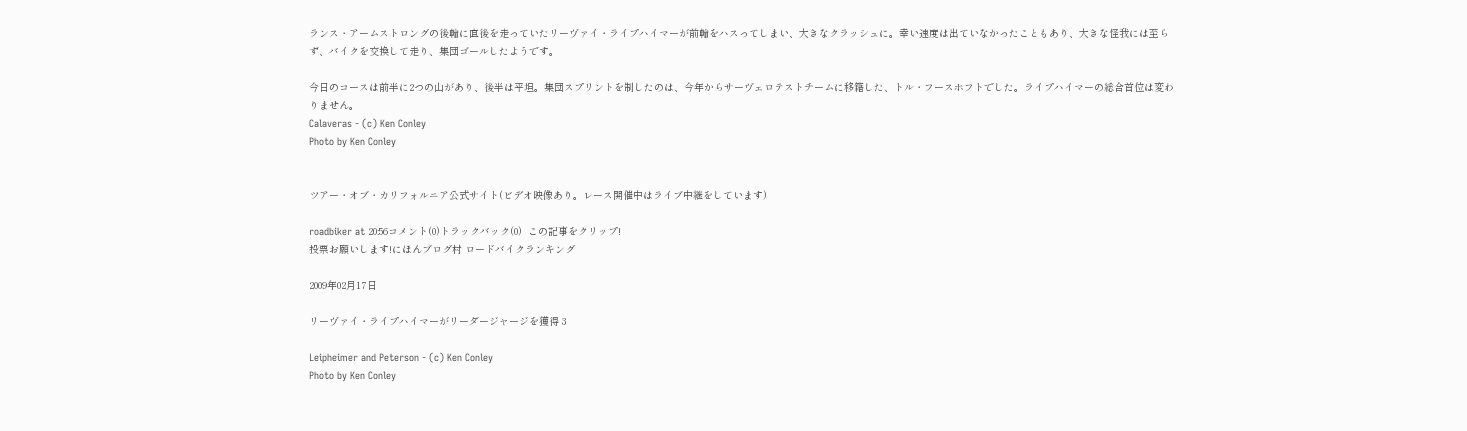ランス・アームストロングの後輪に直後を走っていたリーヴァイ・ライプハイマーが前輪をハスってしまい、大きなクラッシュに。幸い速度は出ていなかったこともあり、大きな怪我には至らず、バイクを交換して走り、集団ゴールしたようです。

今日のコースは前半に2つの山があり、後半は平坦。集団スプリントを制したのは、今年からサーヴェロテストチームに移籍した、トル・フースホフトでした。ライプハイマーの総合首位は変わりません。
Calaveras - (c) Ken Conley
Photo by Ken Conley


ツアー・オブ・カリフォルニア公式サイト(ビデオ映像あり。レース開催中はライブ中継をしています)

roadbiker at 20:56コメント(0)トラックバック(0)  この記事をクリップ!
投票お願いします!にほんブログ村 ロードバイクランキング

2009年02月17日

リーヴァイ・ライプハイマーがリーダージャージを獲得 3

Leipheimer and Peterson - (c) Ken Conley
Photo by Ken Conley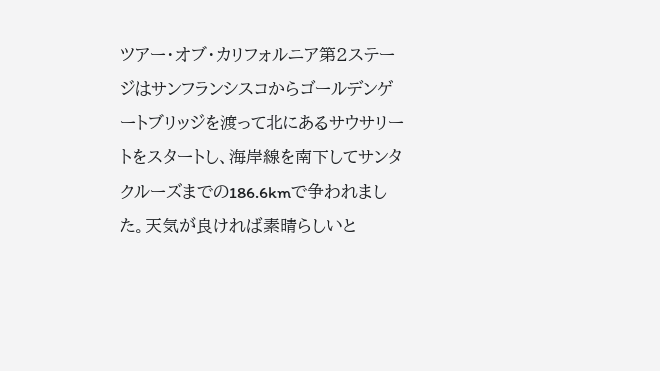ツアー・オブ・カリフォルニア第2ステージはサンフランシスコからゴールデンゲートブリッジを渡って北にあるサウサリートをスタートし、海岸線を南下してサンタクルーズまでの186.6kmで争われました。天気が良ければ素晴らしいと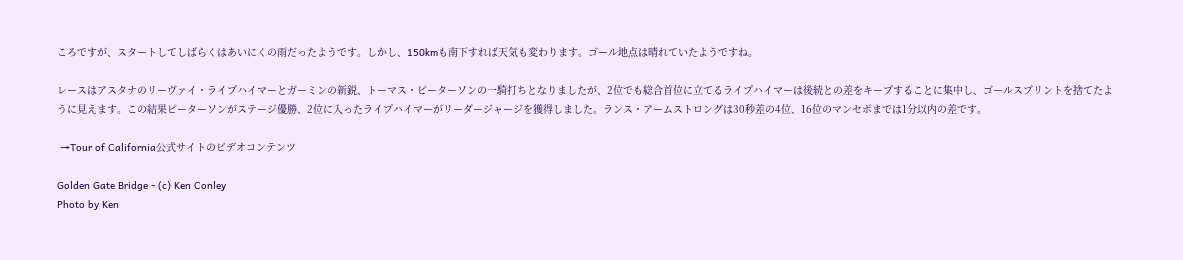ころですが、スタートしてしばらくはあいにくの雨だったようです。しかし、150kmも南下すれば天気も変わります。ゴール地点は晴れていたようですね。

レースはアスタナのリーヴァイ・ライプハイマーとガーミンの新鋭、トーマス・ピーターソンの一騎打ちとなりましたが、2位でも総合首位に立てるライプハイマーは後続との差をキープすることに集中し、ゴールスプリントを捨てたように見えます。この結果ピーターソンがステージ優勝、2位に入ったライプハイマーがリーダージャージを獲得しました。ランス・アームストロングは30秒差の4位、16位のマンセボまでは1分以内の差です。

 →Tour of California公式サイトのビデオコンテンツ

Golden Gate Bridge - (c) Ken Conley
Photo by Ken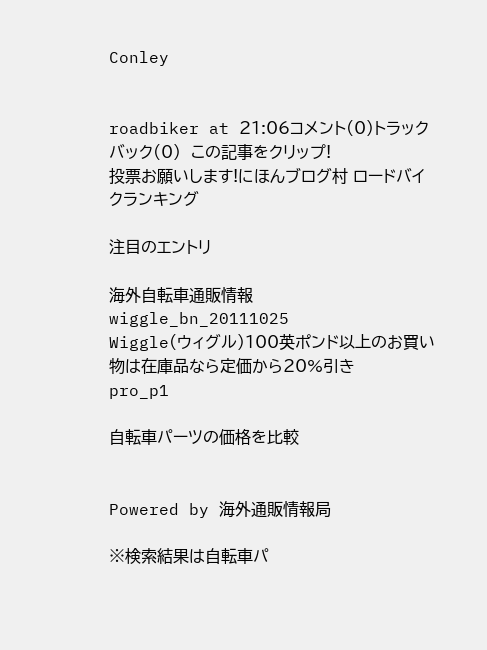Conley


roadbiker at 21:06コメント(0)トラックバック(0)  この記事をクリップ!
投票お願いします!にほんブログ村 ロードバイクランキング

注目のエントリ

海外自転車通販情報
wiggle_bn_20111025
Wiggle(ウィグル)100英ポンド以上のお買い物は在庫品なら定価から20%引き
pro_p1

自転車パーツの価格を比較


Powered by 海外通販情報局

※検索結果は自転車パ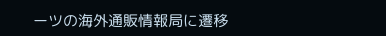ーツの海外通販情報局に遷移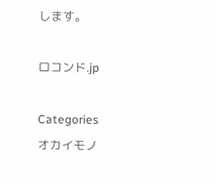します。

ロコンド.jp

Categories
オカイモノ